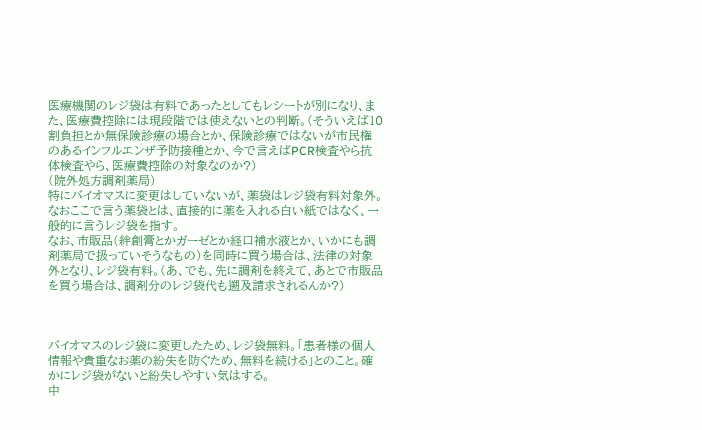医療機関のレジ袋は有料であったとしてもレシートが別になり、また、医療費控除には現段階では使えないとの判断。(そういえば10割負担とか無保険診療の場合とか、保険診療ではないが市民権のあるインフルエンザ予防接種とか、今で言えばPCR検査やら抗体検査やら、医療費控除の対象なのか?)
(院外処方調剤薬局)
特にバイオマスに変更はしていないが、薬袋はレジ袋有料対象外。なおここで言う薬袋とは、直接的に薬を入れる白い紙ではなく、一般的に言うレジ袋を指す。
なお、市販品(絆創膏とかガーゼとか経口補水液とか、いかにも調剤薬局で扱っていそうなもの)を同時に買う場合は、法律の対象外となり、レジ袋有料。(あ、でも、先に調剤を終えて、あとで市販品を買う場合は、調剤分のレジ袋代も遡及請求されるんか?)



バイオマスのレジ袋に変更したため、レジ袋無料。「患者様の個人情報や貴重なお薬の紛失を防ぐため、無料を続ける」とのこと。確かにレジ袋がないと紛失しやすい気はする。
中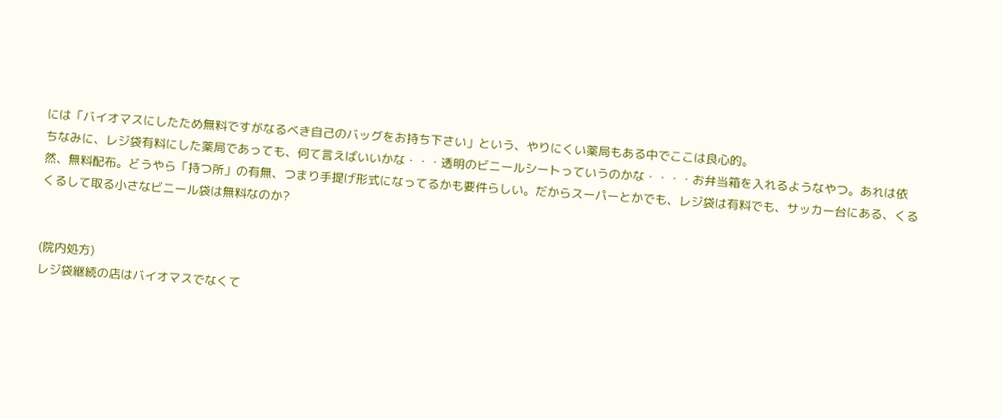には「バイオマスにしたため無料ですがなるべき自己のバッグをお持ち下さい」という、やりにくい薬局もある中でここは良心的。
ちなみに、レジ袋有料にした薬局であっても、何て言えばいいかな・・・透明のビニールシートっていうのかな・・・・お弁当箱を入れるようなやつ。あれは依然、無料配布。どうやら「持つ所」の有無、つまり手提げ形式になってるかも要件らしい。だからスーパーとかでも、レジ袋は有料でも、サッカー台にある、くるくるして取る小さなビニール袋は無料なのか?


(院内処方)
レジ袋継続の店はバイオマスでなくて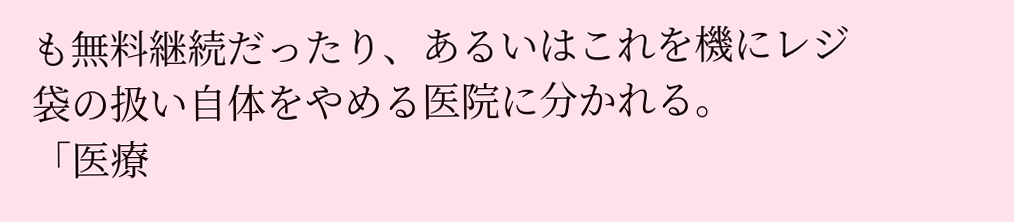も無料継続だったり、あるいはこれを機にレジ袋の扱い自体をやめる医院に分かれる。
「医療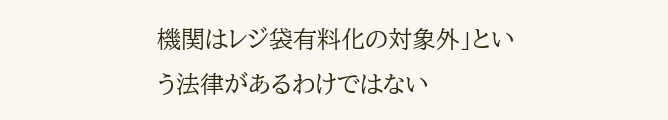機関はレジ袋有料化の対象外」という法律があるわけではない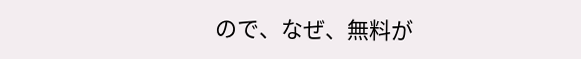ので、なぜ、無料が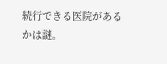続行できる医院があるかは謎。